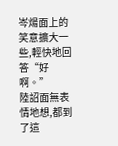岑煬面上的笑意擴大一些,輕快地回答“好啊。”
陸詔面無表情地想,都到了這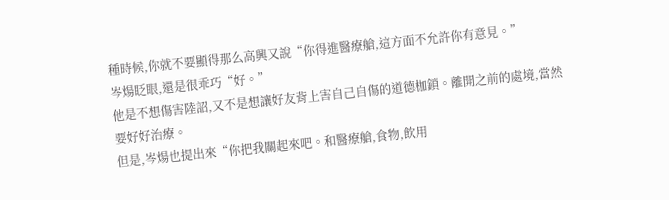種時候,你就不要顯得那么高興又說“你得進醫療艙,這方面不允許你有意見。”
岑煬眨眼,還是很乖巧“好。”
他是不想傷害陸詔,又不是想讓好友背上害自己自傷的道德枷鎖。離開之前的處境,當然要好好治療。
但是,岑煬也提出來“你把我關起來吧。和醫療艙,食物,飲用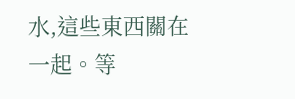水,這些東西關在一起。等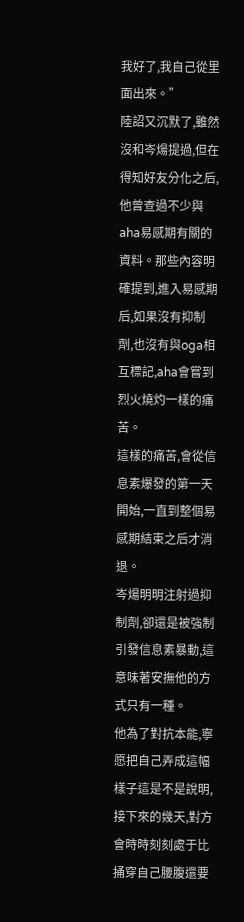我好了,我自己從里面出來。”
陸詔又沉默了,雖然沒和岑煬提過,但在得知好友分化之后,他曾查過不少與aha易感期有關的資料。那些內容明確提到,進入易感期后,如果沒有抑制劑,也沒有與oga相互標記,aha會嘗到烈火燒灼一樣的痛苦。
這樣的痛苦,會從信息素爆發的第一天開始,一直到整個易感期結束之后才消退。
岑煬明明注射過抑制劑,卻還是被強制引發信息素暴動,這意味著安撫他的方式只有一種。
他為了對抗本能,寧愿把自己弄成這幅樣子這是不是說明,接下來的幾天,對方會時時刻刻處于比捅穿自己腰腹還要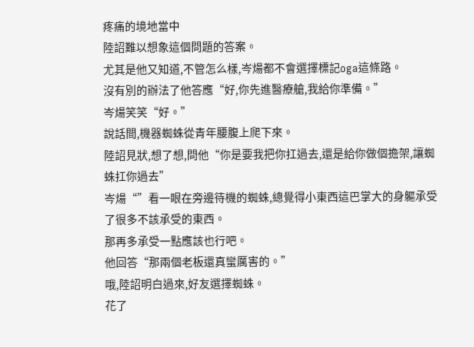疼痛的境地當中
陸詔難以想象這個問題的答案。
尤其是他又知道,不管怎么樣,岑煬都不會選擇標記oga這條路。
沒有別的辦法了他答應“好,你先進醫療艙,我給你準備。”
岑煬笑笑“好。”
說話間,機器蜘蛛從青年腰腹上爬下來。
陸詔見狀,想了想,問他“你是要我把你扛過去,還是給你做個擔架,讓蜘蛛扛你過去”
岑煬“”看一眼在旁邊待機的蜘蛛,總覺得小東西這巴掌大的身軀承受了很多不該承受的東西。
那再多承受一點應該也行吧。
他回答“那兩個老板還真蠻厲害的。”
哦,陸詔明白過來,好友選擇蜘蛛。
花了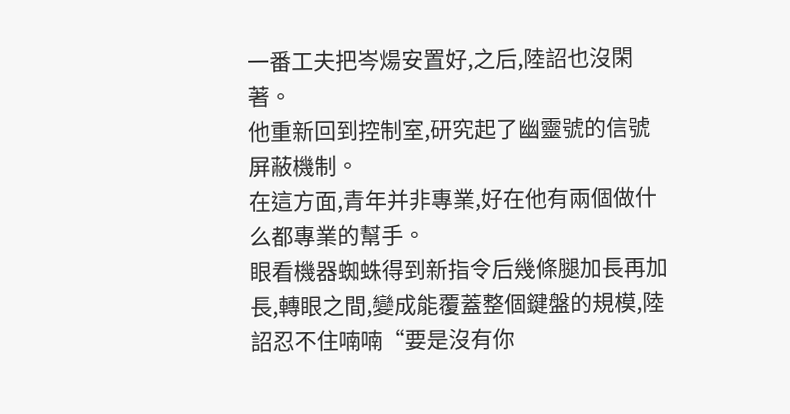一番工夫把岑煬安置好,之后,陸詔也沒閑著。
他重新回到控制室,研究起了幽靈號的信號屏蔽機制。
在這方面,青年并非專業,好在他有兩個做什么都專業的幫手。
眼看機器蜘蛛得到新指令后幾條腿加長再加長,轉眼之間,變成能覆蓋整個鍵盤的規模,陸詔忍不住喃喃“要是沒有你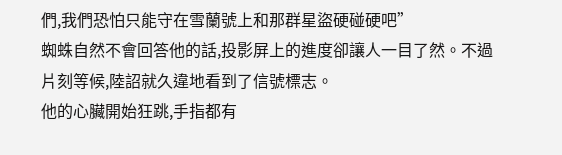們,我們恐怕只能守在雪蘭號上和那群星盜硬碰硬吧”
蜘蛛自然不會回答他的話,投影屏上的進度卻讓人一目了然。不過片刻等候,陸詔就久違地看到了信號標志。
他的心臟開始狂跳,手指都有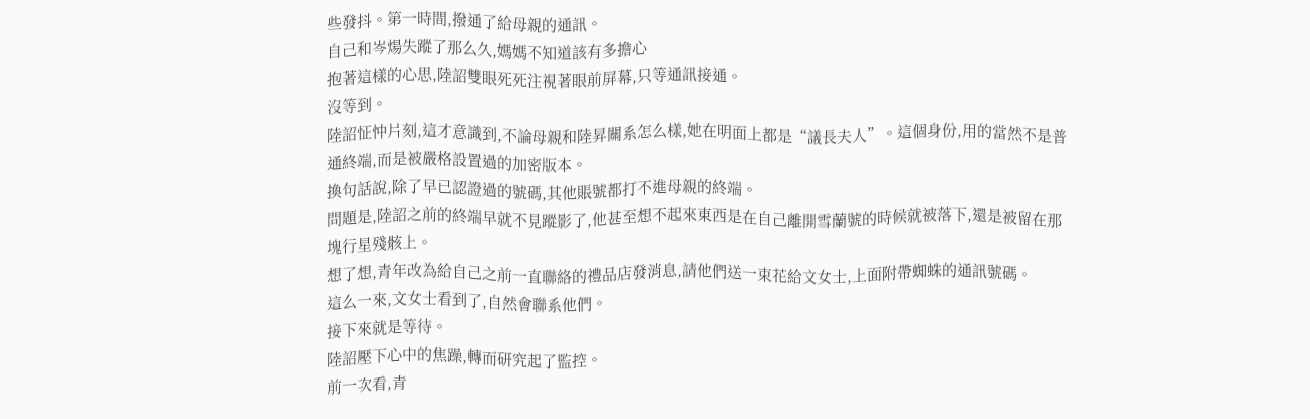些發抖。第一時間,撥通了給母親的通訊。
自己和岑煬失蹤了那么久,媽媽不知道該有多擔心
抱著這樣的心思,陸詔雙眼死死注視著眼前屏幕,只等通訊接通。
沒等到。
陸詔怔忡片刻,這才意識到,不論母親和陸昇關系怎么樣,她在明面上都是“議長夫人”。這個身份,用的當然不是普通終端,而是被嚴格設置過的加密版本。
換句話說,除了早已認證過的號碼,其他賬號都打不進母親的終端。
問題是,陸詔之前的終端早就不見蹤影了,他甚至想不起來東西是在自己離開雪蘭號的時候就被落下,還是被留在那塊行星殘骸上。
想了想,青年改為給自己之前一直聯絡的禮品店發消息,請他們送一束花給文女士,上面附帶蜘蛛的通訊號碼。
這么一來,文女士看到了,自然會聯系他們。
接下來就是等待。
陸詔壓下心中的焦躁,轉而研究起了監控。
前一次看,青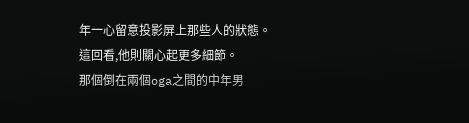年一心留意投影屏上那些人的狀態。這回看,他則關心起更多細節。
那個倒在兩個oga之間的中年男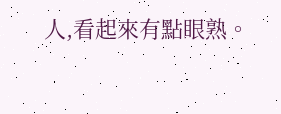人,看起來有點眼熟。